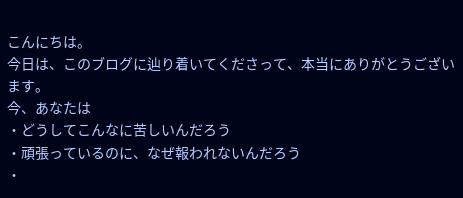こんにちは。
今日は、このブログに辿り着いてくださって、本当にありがとうございます。
今、あなたは
・どうしてこんなに苦しいんだろう
・頑張っているのに、なぜ報われないんだろう
・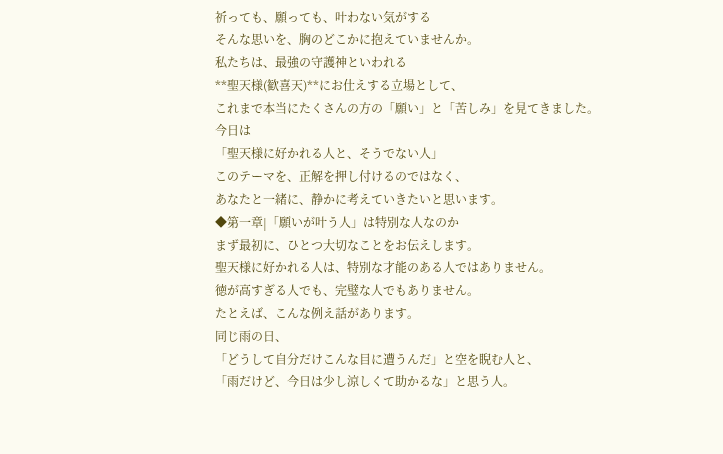祈っても、願っても、叶わない気がする
そんな思いを、胸のどこかに抱えていませんか。
私たちは、最強の守護神といわれる
**聖天様(歓喜天)**にお仕えする立場として、
これまで本当にたくさんの方の「願い」と「苦しみ」を見てきました。
今日は
「聖天様に好かれる人と、そうでない人」
このテーマを、正解を押し付けるのではなく、
あなたと一緒に、静かに考えていきたいと思います。
◆第一章|「願いが叶う人」は特別な人なのか
まず最初に、ひとつ大切なことをお伝えします。
聖天様に好かれる人は、特別な才能のある人ではありません。
徳が高すぎる人でも、完璧な人でもありません。
たとえば、こんな例え話があります。
同じ雨の日、
「どうして自分だけこんな目に遭うんだ」と空を睨む人と、
「雨だけど、今日は少し涼しくて助かるな」と思う人。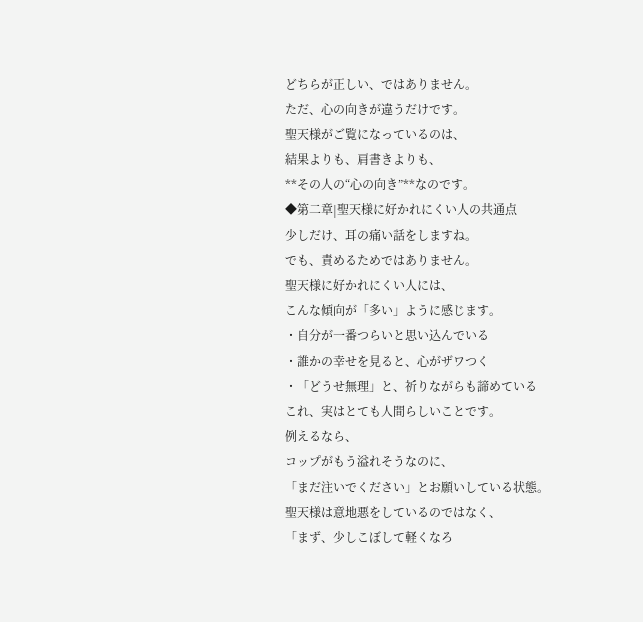どちらが正しい、ではありません。
ただ、心の向きが違うだけです。
聖天様がご覧になっているのは、
結果よりも、肩書きよりも、
**その人の“心の向き”**なのです。
◆第二章|聖天様に好かれにくい人の共通点
少しだけ、耳の痛い話をしますね。
でも、責めるためではありません。
聖天様に好かれにくい人には、
こんな傾向が「多い」ように感じます。
・自分が一番つらいと思い込んでいる
・誰かの幸せを見ると、心がザワつく
・「どうせ無理」と、祈りながらも諦めている
これ、実はとても人間らしいことです。
例えるなら、
コップがもう溢れそうなのに、
「まだ注いでください」とお願いしている状態。
聖天様は意地悪をしているのではなく、
「まず、少しこぼして軽くなろ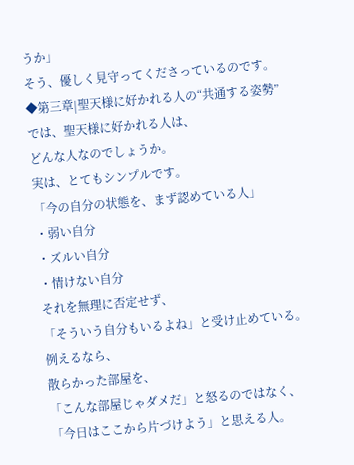うか」
そう、優しく見守ってくださっているのです。
◆第三章|聖天様に好かれる人の“共通する姿勢”
では、聖天様に好かれる人は、
どんな人なのでしょうか。
実は、とてもシンプルです。
「今の自分の状態を、まず認めている人」
・弱い自分
・ズルい自分
・情けない自分
それを無理に否定せず、
「そういう自分もいるよね」と受け止めている。
例えるなら、
散らかった部屋を、
「こんな部屋じゃダメだ」と怒るのではなく、
「今日はここから片づけよう」と思える人。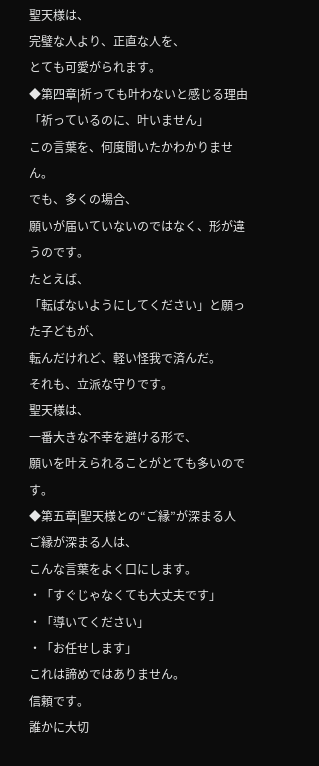聖天様は、
完璧な人より、正直な人を、
とても可愛がられます。
◆第四章|祈っても叶わないと感じる理由
「祈っているのに、叶いません」
この言葉を、何度聞いたかわかりません。
でも、多くの場合、
願いが届いていないのではなく、形が違うのです。
たとえば、
「転ばないようにしてください」と願った子どもが、
転んだけれど、軽い怪我で済んだ。
それも、立派な守りです。
聖天様は、
一番大きな不幸を避ける形で、
願いを叶えられることがとても多いのです。
◆第五章|聖天様との“ご縁”が深まる人
ご縁が深まる人は、
こんな言葉をよく口にします。
・「すぐじゃなくても大丈夫です」
・「導いてください」
・「お任せします」
これは諦めではありません。
信頼です。
誰かに大切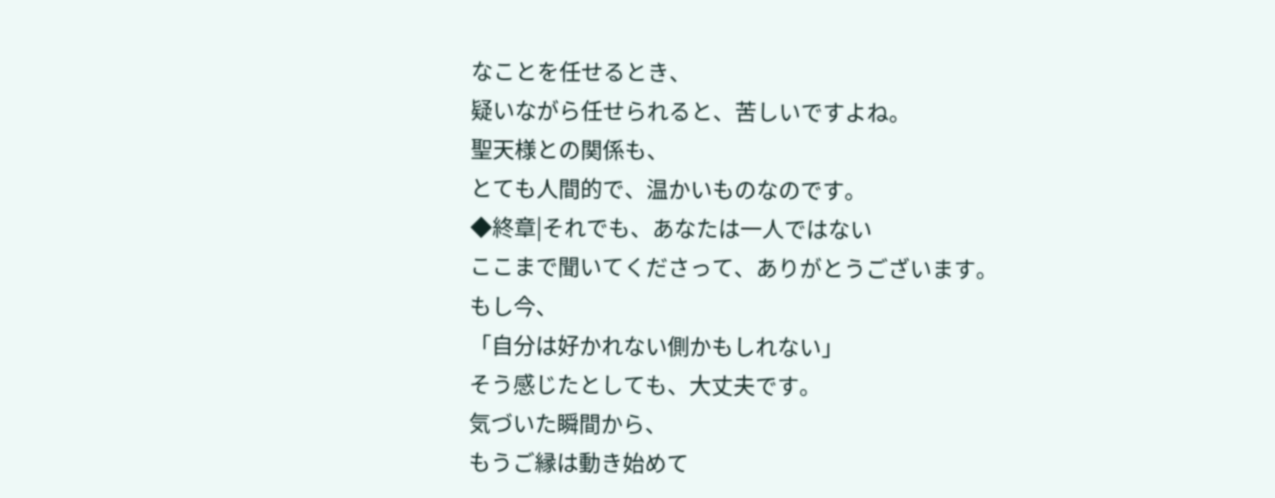なことを任せるとき、
疑いながら任せられると、苦しいですよね。
聖天様との関係も、
とても人間的で、温かいものなのです。
◆終章|それでも、あなたは一人ではない
ここまで聞いてくださって、ありがとうございます。
もし今、
「自分は好かれない側かもしれない」
そう感じたとしても、大丈夫です。
気づいた瞬間から、
もうご縁は動き始めて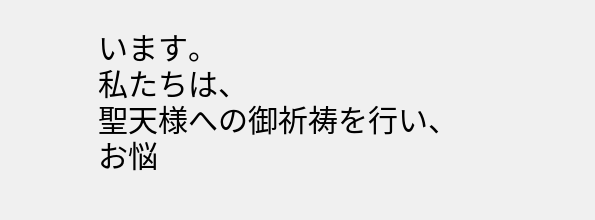います。
私たちは、
聖天様への御祈祷を行い、
お悩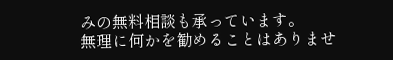みの無料相談も承っています。
無理に何かを勧めることはありませ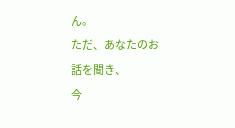ん。
ただ、あなたのお話を聞き、
今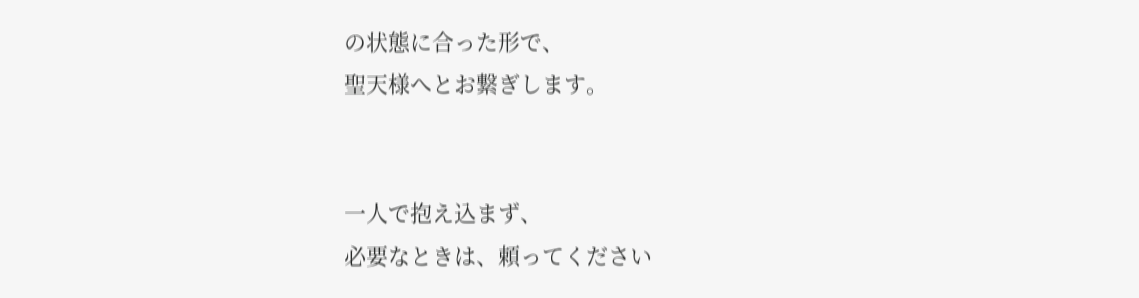の状態に合った形で、
聖天様へとお繋ぎします。


一人で抱え込まず、
必要なときは、頼ってください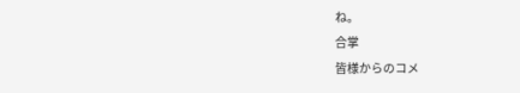ね。
合掌
皆様からのコメ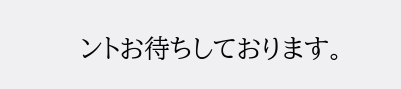ントお待ちしております。